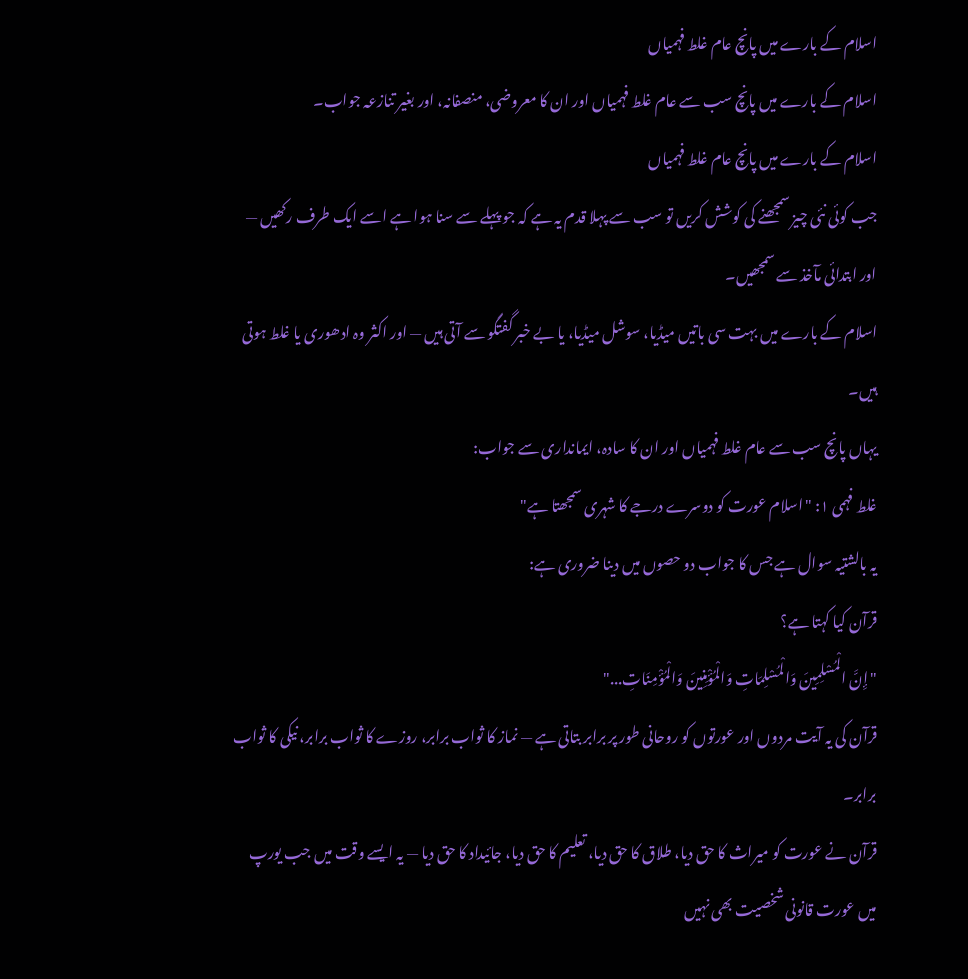اسلام کے بارے میں پانچ عام غلط فہمیاں
اسلام کے بارے میں پانچ سب سے عام غلط فہمیاں اور ان کا معروضی، منصفانہ، اور بغیر تنازعہ جواب۔
اسلام کے بارے میں پانچ عام غلط فہمیاں
جب کوئی نئی چیز سمجھنے کی کوشش کریں تو سب سے پہلا قدم یہ ہے کہ جو پہلے سے سنا ہوا ہے اسے ایک طرف رکھیں — اور ابتدائی مآخذ سے سمجھیں۔
اسلام کے بارے میں بہت سی باتیں میڈیا، سوشل میڈیا، یا بے خبر گفتگو سے آتی ہیں — اور اکثر وہ ادھوری یا غلط ہوتی ہیں۔
یہاں پانچ سب سے عام غلط فہمیاں اور ان کا سادہ، ایمانداری سے جواب:
غلط فہمی ۱: "اسلام عورت کو دوسرے درجے کا شہری سمجھتا ہے"
یہ بالشتیہ سوال ہے جس کا جواب دو حصوں میں دینا ضروری ہے:
قرآن کیا کہتا ہے؟
"إِنَّ الْمُسْلِمِينَ وَالْمُسْلِمَاتِ وَالْمُؤْمِنِينَ وَالْمُؤْمِنَاتِ..."
قرآن کی یہ آیت مردوں اور عورتوں کو روحانی طور پر برابر بتاتی ہے — نماز کا ثواب برابر، روزے کا ثواب برابر، نیکی کا ثواب برابر۔
قرآن نے عورت کو میراث کا حق دیا، طلاق کا حق دیا، تعلیم کا حق دیا، جائیداد کا حق دیا — یہ ایسے وقت میں جب یورپ میں عورت قانونی شخصیت بھی نہیں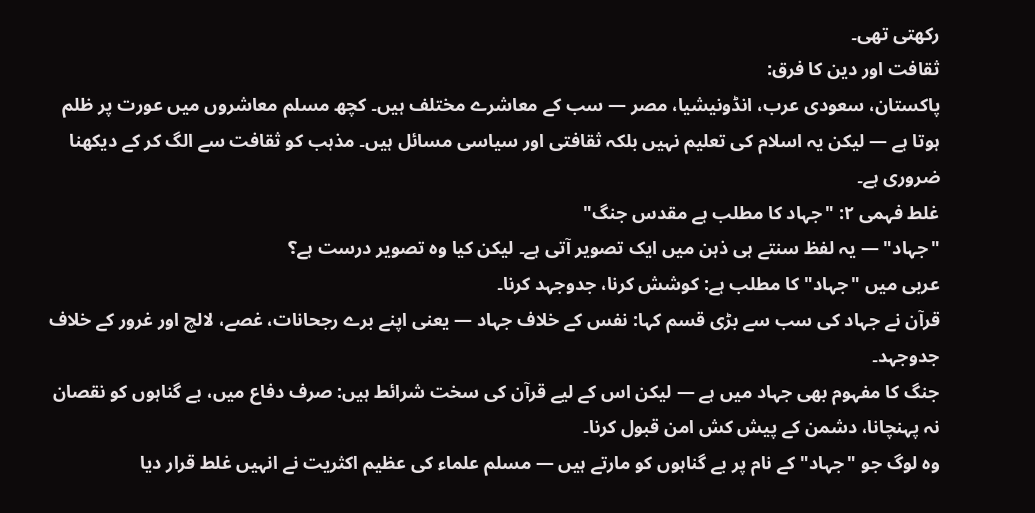رکھتی تھی۔
ثقافت اور دین کا فرق:
پاکستان، سعودی عرب، انڈونیشیا، مصر — سب کے معاشرے مختلف ہیں۔ کچھ مسلم معاشروں میں عورت پر ظلم ہوتا ہے — لیکن یہ اسلام کی تعلیم نہیں بلکہ ثقافتی اور سیاسی مسائل ہیں۔ مذہب کو ثقافت سے الگ کر کے دیکھنا ضروری ہے۔
غلط فہمی ۲: "جہاد کا مطلب ہے مقدس جنگ"
"جہاد" — یہ لفظ سنتے ہی ذہن میں ایک تصویر آتی ہے۔ لیکن کیا وہ تصویر درست ہے؟
عربی میں "جہاد" کا مطلب ہے: کوشش کرنا، جدوجہد کرنا۔
قرآن نے جہاد کی سب سے بڑی قسم کہا: نفس کے خلاف جہاد — یعنی اپنے برے رجحانات، غصے، لالچ اور غرور کے خلاف جدوجہد۔
جنگ کا مفہوم بھی جہاد میں ہے — لیکن اس کے لیے قرآن کی سخت شرائط ہیں: صرف دفاع میں، بے گناہوں کو نقصان نہ پہنچانا، دشمن کے پیش کش امن قبول کرنا۔
وہ لوگ جو "جہاد" کے نام پر بے گناہوں کو مارتے ہیں — مسلم علماء کی عظیم اکثریت نے انہیں غلط قرار دیا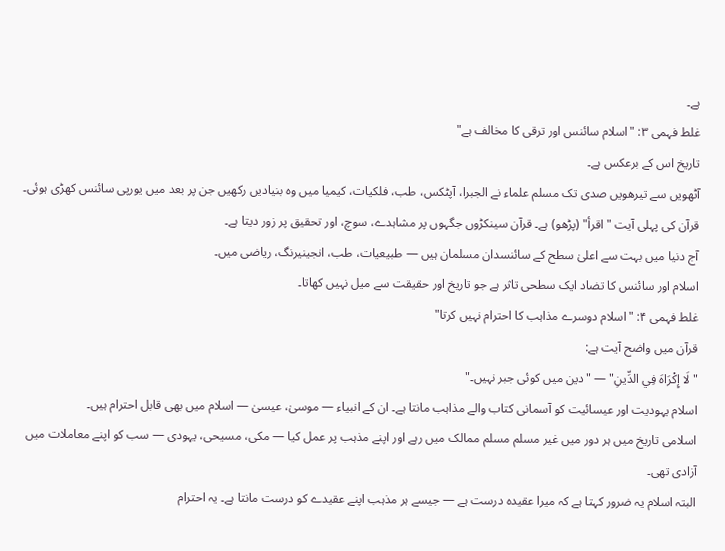ہے۔
غلط فہمی ۳: "اسلام سائنس اور ترقی کا مخالف ہے"
تاریخ اس کے برعکس ہے۔
آٹھویں سے تیرھویں صدی تک مسلم علماء نے الجبرا، آپٹکس، طب، فلکیات، کیمیا میں وہ بنیادیں رکھیں جن پر بعد میں یورپی سائنس کھڑی ہوئی۔
قرآن کی پہلی آیت "اقرأ" (پڑھو) ہے۔ قرآن سینکڑوں جگہوں پر مشاہدے، سوچ، اور تحقیق پر زور دیتا ہے۔
آج دنیا میں بہت سے اعلیٰ سطح کے سائنسدان مسلمان ہیں — طبیعیات، طب، انجینیرنگ، ریاضی میں۔
اسلام اور سائنس کا تضاد ایک سطحی تاثر ہے جو تاریخ اور حقیقت سے میل نہیں کھاتا۔
غلط فہمی ۴: "اسلام دوسرے مذاہب کا احترام نہیں کرتا"
قرآن میں واضح آیت ہے:
"لَا إِكْرَاهَ فِي الدِّينِ" — "دین میں کوئی جبر نہیں۔"
اسلام یہودیت اور عیسائیت کو آسمانی کتاب والے مذاہب مانتا ہے۔ ان کے انبیاء — موسیٰ، عیسیٰ — اسلام میں بھی قابل احترام ہیں۔
اسلامی تاریخ میں ہر دور میں غیر مسلم مسلم ممالک میں رہے اور اپنے مذہب پر عمل کیا — مکی، مسیحی، یہودی — سب کو اپنے معاملات میں آزادی تھی۔
البتہ اسلام یہ ضرور کہتا ہے کہ میرا عقیدہ درست ہے — جیسے ہر مذہب اپنے عقیدے کو درست مانتا ہے۔ یہ احترام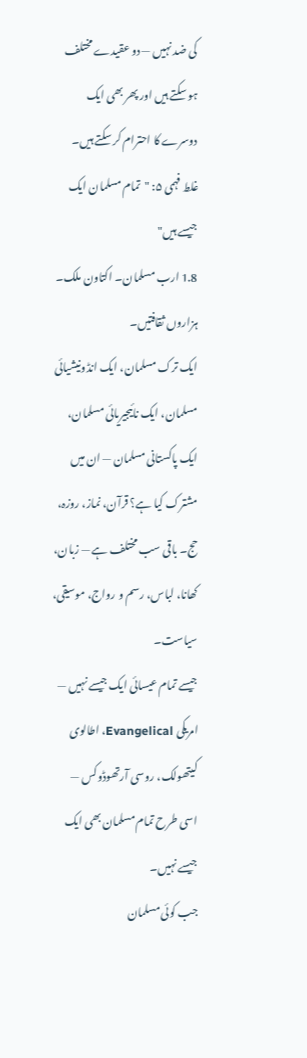کی ضد نہیں — دو عقیدے مختلف ہو سکتے ہیں اور پھر بھی ایک دوسرے کا احترام کر سکتے ہیں۔
غلط فہمی ۵: "تمام مسلمان ایک جیسے ہیں"
1.8 ارب مسلمان۔ اکتاون ملک۔ ہزاروں ثقافتیں۔
ایک ترک مسلمان، ایک انڈونیشیائی مسلمان، ایک نائیجیریائی مسلمان، ایک پاکستانی مسلمان — ان میں مشترک کیا ہے؟ قرآن، نماز، روزہ، حج۔ باقی سب مختلف ہے — زبان، کھانا، لباس، رسم و رواج، موسیقی، سیاست۔
جیسے تمام عیسائی ایک جیسے نہیں — امریکی Evangelical، اطالوی کیتھولک، روسی آرتھوڈوکس — اسی طرح تمام مسلمان بھی ایک جیسے نہیں۔
جب کوئی مسلمان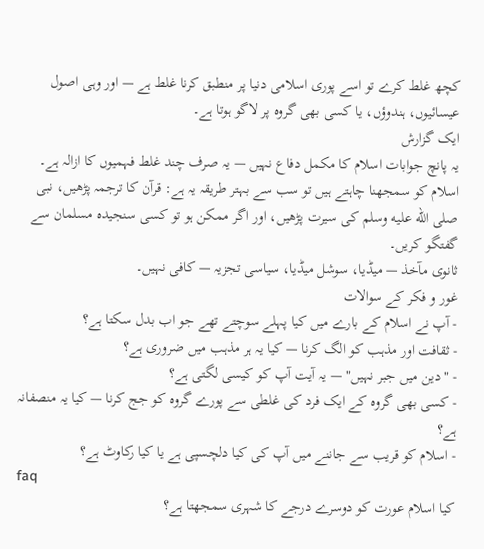کچھ غلط کرے تو اسے پوری اسلامی دنیا پر منطبق کرنا غلط ہے — اور وہی اصول عیسائیوں، ہندوؤں، یا کسی بھی گروہ پر لاگو ہوتا ہے۔
ایک گزارش
یہ پانچ جوابات اسلام کا مکمل دفاع نہیں — یہ صرف چند غلط فہمیوں کا ازالہ ہے۔
اسلام کو سمجھنا چاہتے ہیں تو سب سے بہتر طریقہ یہ ہے: قرآن کا ترجمہ پڑھیں، نبی صلى الله عليه وسلم کی سیرت پڑھیں، اور اگر ممکن ہو تو کسی سنجیدہ مسلمان سے گفتگو کریں۔
ثانوی مآخذ — میڈیا، سوشل میڈیا، سیاسی تجزیہ — کافی نہیں۔
غور و فکر کے سوالات
- آپ نے اسلام کے بارے میں کیا پہلے سوچتے تھے جو اب بدل سکتا ہے؟
- ثقافت اور مذہب کو الگ کرنا — کیا یہ ہر مذہب میں ضروری ہے؟
- "دین میں جبر نہیں" — یہ آیت آپ کو کیسی لگتی ہے؟
- کسی بھی گروہ کے ایک فرد کی غلطی سے پورے گروہ کو جج کرنا — کیا یہ منصفانہ ہے؟
- اسلام کو قریب سے جاننے میں آپ کی کیا دلچسپی ہے یا کیا رکاوٹ ہے؟
faq
کیا اسلام عورت کو دوسرے درجے کا شہری سمجھتا ہے؟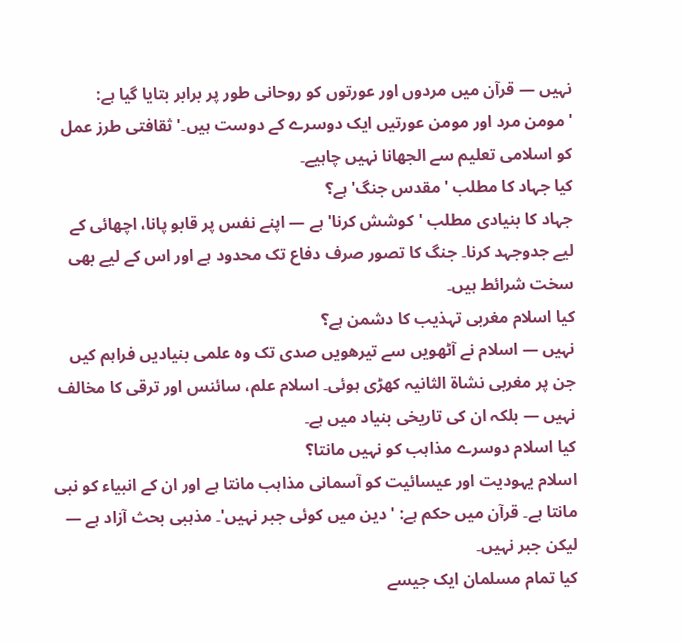نہیں — قرآن میں مردوں اور عورتوں کو روحانی طور پر برابر بتایا گیا ہے: 'مومن مرد اور مومن عورتیں ایک دوسرے کے دوست ہیں۔' ثقافتی طرز عمل کو اسلامی تعلیم سے الجھانا نہیں چاہیے۔
کیا جہاد کا مطلب 'مقدس جنگ' ہے؟
جہاد کا بنیادی مطلب 'کوشش کرنا' ہے — اپنے نفس پر قابو پانا، اچھائی کے لیے جدوجہد کرنا۔ جنگ کا تصور صرف دفاع تک محدود ہے اور اس کے لیے بھی سخت شرائط ہیں۔
کیا اسلام مغربی تہذیب کا دشمن ہے؟
نہیں — اسلام نے آٹھویں سے تیرھویں صدی تک وہ علمی بنیادیں فراہم کیں جن پر مغربی نشاۃ الثانیہ کھڑی ہوئی۔ اسلام علم، سائنس اور ترقی کا مخالف نہیں — بلکہ ان کی تاریخی بنیاد میں ہے۔
کیا اسلام دوسرے مذاہب کو نہیں مانتا؟
اسلام یہودیت اور عیسائیت کو آسمانی مذاہب مانتا ہے اور ان کے انبیاء کو نبی مانتا ہے۔ قرآن میں حکم ہے: 'دین میں کوئی جبر نہیں'۔ مذہبی بحث آزاد ہے — لیکن جبر نہیں۔
کیا تمام مسلمان ایک جیسے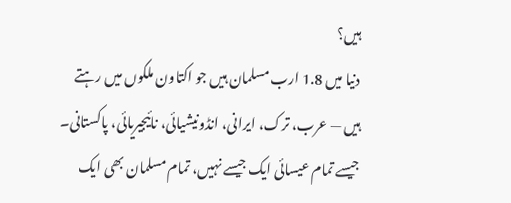ہیں؟
دنیا میں 1.8 ارب مسلمان ہیں جو اکتاون ملکوں میں رہتے ہیں — عرب، ترک، ایرانی، انڈونیشیائی، نائیجیریائی، پاکستانی۔ جیسے تمام عیسائی ایک جیسے نہیں، تمام مسلمان بھی ایک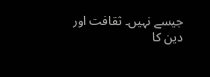جیسے نہیں۔ ثقافت اور دین کا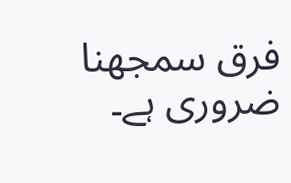فرق سمجھنا ضروری ہے۔